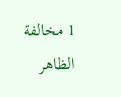1 مخالفة الظاهر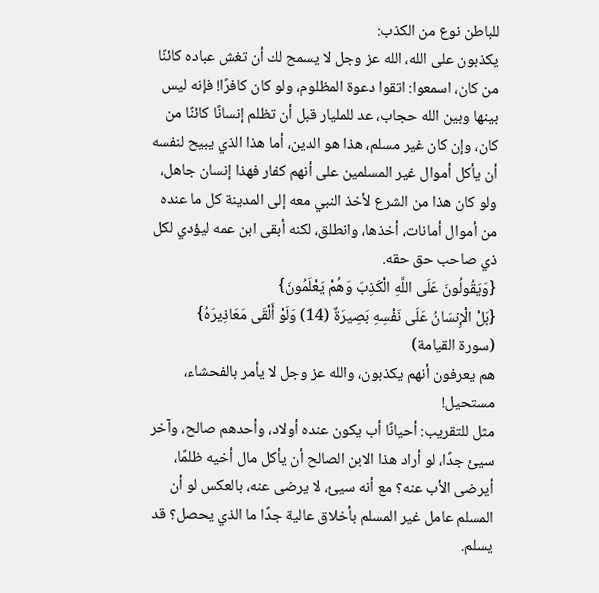للباطن نوع من الكذب:
يكذبون على الله، الله عز وجل لا يسمح لك أن تغش عباده كائنًا من كان، اسمعوا: اتقوا دعوة المظلوم، ولو كان كافرًا! فإنه ليس بينها وبين الله حجاب، عد للمليار قبل أن تظلم إنسانًا كائنًا من كان، وإن كان غير مسلم، هذا هو الدين، أما هذا الذي يبيح لنفسه أن يأكل أموال غير المسلمين على أنهم كفار فهذا إنسان جاهل، ولو كان هذا من الشرع لأخذ النبي معه إلى المدينة كل ما عنده من أموال أمانات، أخذها، وانطلق، لكنه أبقى ابن عمه ليؤدي لكل ذي صاحب حق حقه.
{وَيَقُولُونَ عَلَى اللَّهِ الْكَذِبَ وَهُمْ يَعْلَمُونَ}
{بَلْ الْإِنسَانُ عَلَى نَفْسِهِ بَصِيرَةٌ (14) وَلَوْ أَلْقَى مَعَاذِيرَهُ}
(سورة القيامة)
هم يعرفون أنهم يكذبون، والله عز وجل لا يأمر بالفحشاء، مستحيل!
مثل للتقريب: أحيانًا أب يكون عنده أولاد، وأحدهم صالح، وآخر سيئ جدًا، لو أراد هذا الابن الصالح أن يأكل مال أخيه ظلمًا، أيرضى الأب عنه؟ مع أنه سيئ، لا يرضى عنه، بالعكس لو أن المسلم عامل غير المسلم بأخلاق عالية جدًا ما الذي يحصل؟ قد يسلم.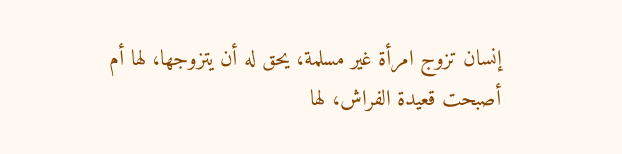إنسان تزوج امرأة غير مسلمة، يحق له أن يتزوجها، لها أم أصبحت قعيدة الفراش، لها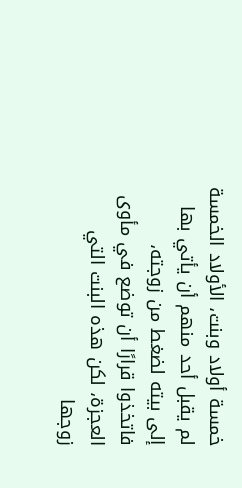خمسة أولاد وبنت، الأولاد الخمسة لم يقبل أحد منهم أن يأتي بها إلى بيته لضغط من زوجته، فاتخذوا قرارًا أن توضع في مأوى العجزة، لكن هذه البنت التي زوجها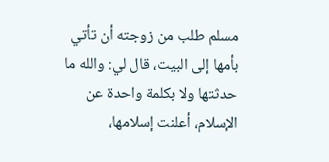مسلم طلب من زوجته أن تأتي بأمها إلى البيت، قال لي: والله ما حدثتها ولا بكلمة واحدة عن الإسلام، أعلنت إسلامها،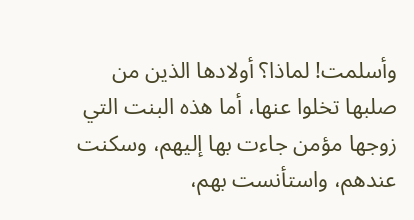وأسلمت! لماذا؟ أولادها الذين من صلبها تخلوا عنها، أما هذه البنت التي زوجها مؤمن جاءت بها إليهم، وسكنت عندهم، واستأنست بهم،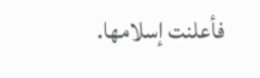فأعلنت إسلامها.